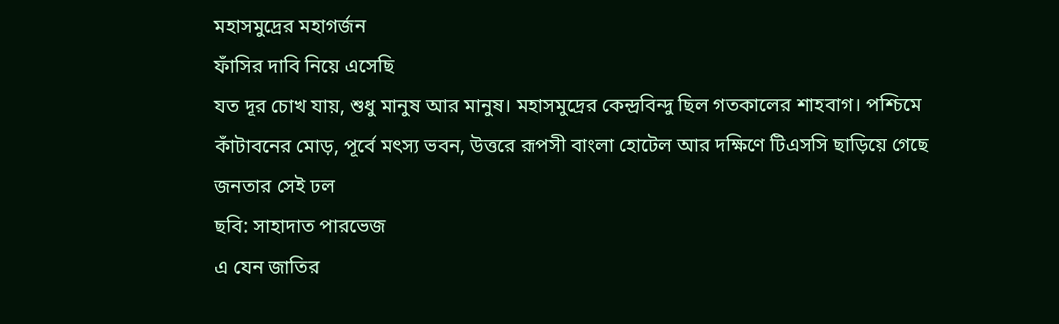মহাসমুদ্রের মহাগর্জন
ফাঁসির দাবি নিয়ে এসেছি
যত দূর চোখ যায়, শুধু মানুষ আর মানুষ। মহাসমুদ্রের কেন্দ্রবিন্দু ছিল গতকালের শাহবাগ। পশ্চিমে কাঁটাবনের মোড়, পূর্বে মৎস্য ভবন, উত্তরে রূপসী বাংলা হোটেল আর দক্ষিণে টিএসসি ছাড়িয়ে গেছে জনতার সেই ঢল
ছবি: সাহাদাত পারভেজ
এ যেন জাতির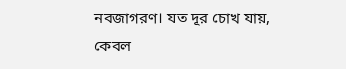নবজাগরণ। যত দূর চোখ যায়, কেবল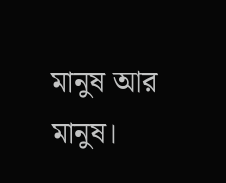মানুষ আর মানুষ।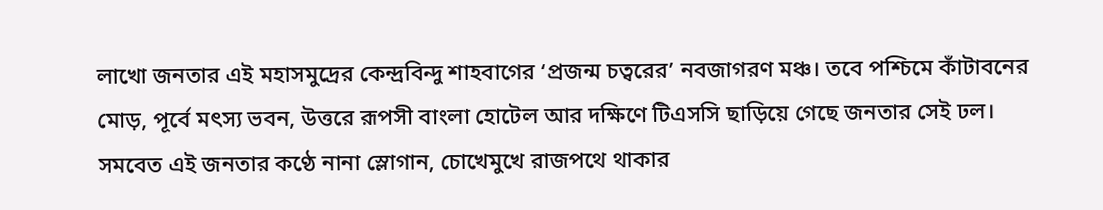লাখো জনতার এই মহাসমুদ্রের কেন্দ্রবিন্দু শাহবাগের ‘প্রজন্ম চত্বরের’ নবজাগরণ মঞ্চ। তবে পশ্চিমে কাঁটাবনের মোড়, পূর্বে মৎস্য ভবন, উত্তরে রূপসী বাংলা হোটেল আর দক্ষিণে টিএসসি ছাড়িয়ে গেছে জনতার সেই ঢল। সমবেত এই জনতার কণ্ঠে নানা স্লোগান, চোখেমুখে রাজপথে থাকার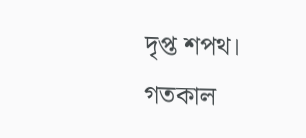দৃপ্ত শপথ।
গতকাল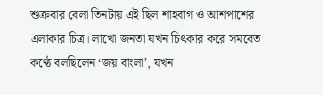শুক্রবার বেলা তিনটায় এই ছিল শাহবাগ ও আশপাশের এলাকার চিত্র। লাখো জনতা যখন চিৎকার করে সমবেত কণ্ঠে বলছিলেন ‘জয় বাংলা’, যখন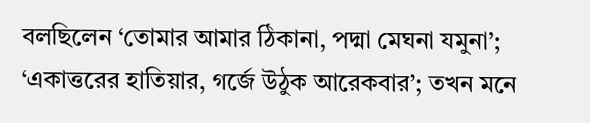বলছিলেন ‘তোমার আমার ঠিকানা, পদ্মা মেঘনা যমুনা’; ‘একাত্তরের হাতিয়ার, গর্জে উঠুক আরেকবার’; তখন মনে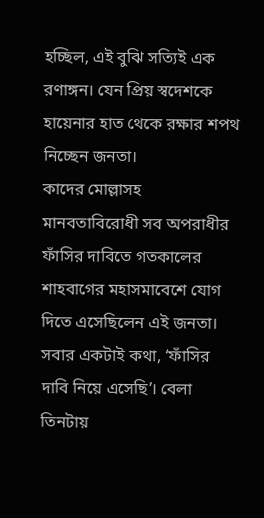হচ্ছিল, এই বুঝি সত্যিই এক রণাঙ্গন। যেন প্রিয় স্বদেশকে হায়েনার হাত থেকে রক্ষার শপথ নিচ্ছেন জনতা।
কাদের মোল্লাসহ মানবতাবিরোধী সব অপরাধীর ফাঁসির দাবিতে গতকালের শাহবাগের মহাসমাবেশে যোগ দিতে এসেছিলেন এই জনতা। সবার একটাই কথা, ‘ফাঁসির দাবি নিয়ে এসেছি’। বেলা তিনটায়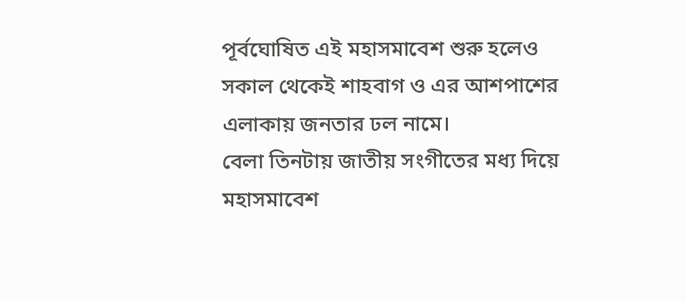পূর্বঘোষিত এই মহাসমাবেশ শুরু হলেও সকাল থেকেই শাহবাগ ও এর আশপাশের এলাকায় জনতার ঢল নামে।
বেলা তিনটায় জাতীয় সংগীতের মধ্য দিয়ে মহাসমাবেশ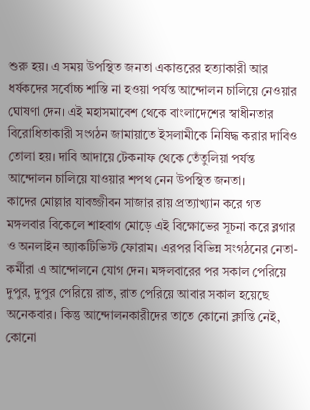শুরু হয়। এ সময় উপস্থিত জনতা একাত্তরের হত্যাকারী আর ধর্ষকদের সর্বোচ্চ শাস্তি না হওয়া পর্যন্ত আন্দোলন চালিয়ে নেওয়ার ঘোষণা দেন। এই মহাসমাবেশ থেকে বাংলাদেশের স্বাধীনতার বিরোধিতাকারী সংগঠন জামায়াতে ইসলামীকে নিষিদ্ধ করার দাবিও তোলা হয়। দাবি আদায়ে টেকনাফ থেকে তেঁতুলিয়া পর্যন্ত আন্দোলন চালিয়ে যাওয়ার শপথ নেন উপস্থিত জনতা।
কাদের মোল্লার যাবজ্জীবন সাজার রায় প্রত্যাখ্যান করে গত মঙ্গলবার বিকেলে শাহবাগ মোড়ে এই বিক্ষোভের সূচনা করে ব্লগার ও অনলাইন অ্যাকটিভিস্ট ফোরাম। এরপর বিভিন্ন সংগঠনের নেতা-কর্মীরা এ আন্দোলনে যোগ দেন। মঙ্গলবারের পর সকাল পেরিয়ে দুপুর, দুপুর পেরিয়ে রাত, রাত পেরিয়ে আবার সকাল হয়েছে অনেকবার। কিন্তু আন্দোলনকারীদের তাতে কোনো ক্লান্তি নেই, কোনো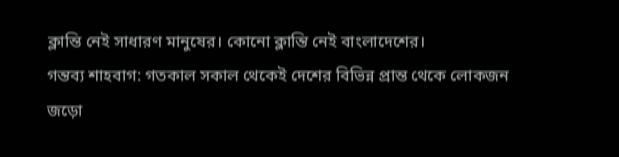ক্লান্তি নেই সাধারণ মানুষের। কোনো ক্লান্তি নেই বাংলাদেশের।
গন্তব্য শাহবাগ: গতকাল সকাল থেকেই দেশের বিভিন্ন প্রান্ত থেকে লোকজন জড়ো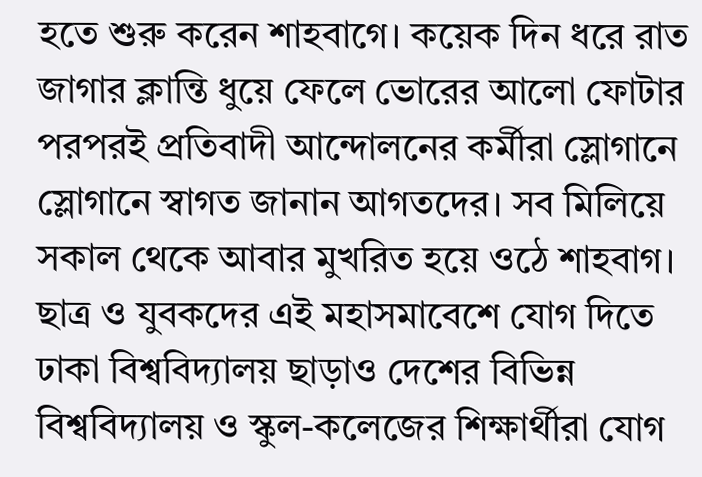হতে শুরু করেন শাহবাগে। কয়েক দিন ধরে রাত জাগার ক্লান্তি ধুয়ে ফেলে ভোরের আলো ফোটার পরপরই প্রতিবাদী আন্দোলনের কর্মীরা স্লোগানে স্লোগানে স্বাগত জানান আগতদের। সব মিলিয়ে সকাল থেকে আবার মুখরিত হয়ে ওঠে শাহবাগ।
ছাত্র ও যুবকদের এই মহাসমাবেশে যোগ দিতে ঢাকা বিশ্ববিদ্যালয় ছাড়াও দেশের বিভিন্ন বিশ্ববিদ্যালয় ও স্কুল-কলেজের শিক্ষার্থীরা যোগ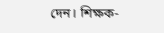দেন। শিক্ষক-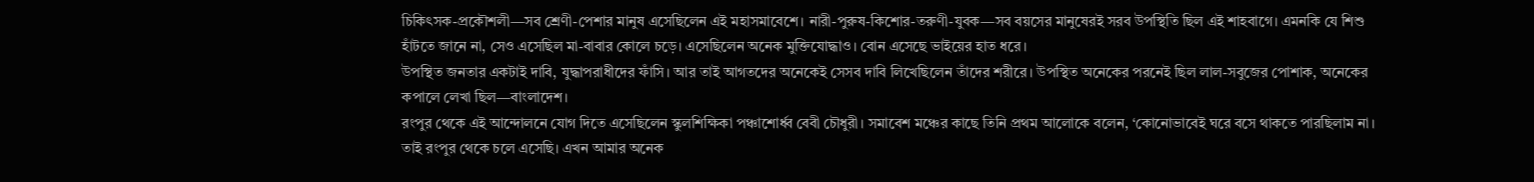চিকিৎসক-প্রকৌশলী—সব শ্রেণী-পেশার মানুষ এসেছিলেন এই মহাসমাবেশে। নারী-পুরুষ-কিশোর-তরুণী-যুবক—সব বয়সের মানুষেরই সরব উপস্থিতি ছিল এই শাহবাগে। এমনকি যে শিশু হাঁটতে জানে না, সেও এসেছিল মা-বাবার কোলে চড়ে। এসেছিলেন অনেক মুক্তিযোদ্ধাও। বোন এসেছে ভাইয়ের হাত ধরে।
উপস্থিত জনতার একটাই দাবি, যুদ্ধাপরাধীদের ফাঁসি। আর তাই আগতদের অনেকেই সেসব দাবি লিখেছিলেন তাঁদের শরীরে। উপস্থিত অনেকের পরনেই ছিল লাল-সবুজের পোশাক, অনেকের কপালে লেখা ছিল—বাংলাদেশ।
রংপুর থেকে এই আন্দোলনে যোগ দিতে এসেছিলেন স্কুলশিক্ষিকা পঞ্চাশোর্ধ্ব বেবী চৌধুরী। সমাবেশ মঞ্চের কাছে তিনি প্রথম আলোকে বলেন, ‘কোনোভাবেই ঘরে বসে থাকতে পারছিলাম না। তাই রংপুর থেকে চলে এসেছি। এখন আমার অনেক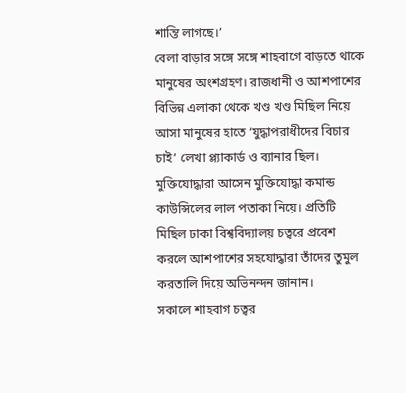শান্তি লাগছে।’
বেলা বাড়ার সঙ্গে সঙ্গে শাহবাগে বাড়তে থাকে মানুষের অংশগ্রহণ। রাজধানী ও আশপাশের বিভিন্ন এলাকা থেকে খণ্ড খণ্ড মিছিল নিয়ে আসা মানুষের হাতে ‘যুদ্ধাপরাধীদের বিচার চাই’ লেখা প্ল্যাকার্ড ও ব্যানার ছিল। মুক্তিযোদ্ধারা আসেন মুক্তিযোদ্ধা কমান্ড কাউন্সিলের লাল পতাকা নিয়ে। প্রতিটি মিছিল ঢাকা বিশ্ববিদ্যালয় চত্বরে প্রবেশ করলে আশপাশের সহযোদ্ধারা তাঁদের তুমুল করতালি দিয়ে অভিনন্দন জানান।
সকালে শাহবাগ চত্বর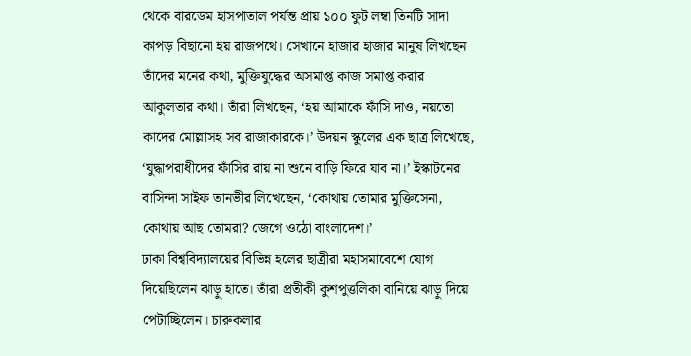থেকে বারডেম হাসপাতাল পর্যন্ত প্রায় ১০০ ফুট লম্বা তিনটি সাদা কাপড় বিছানো হয় রাজপথে। সেখানে হাজার হাজার মানুষ লিখছেন তাঁদের মনের কথা, মুক্তিযুদ্ধের অসমাপ্ত কাজ সমাপ্ত করার আকুলতার কথা। তাঁরা লিখছেন, ‘হয় আমাকে ফাঁসি দাও, নয়তো কাদের মোল্লাসহ সব রাজাকারকে।’ উদয়ন স্কুলের এক ছাত্র লিখেছে, ‘যুদ্ধাপরাধীদের ফাঁসির রায় না শুনে বাড়ি ফিরে যাব না।’ ইস্কাটনের বাসিন্দা সাইফ তানভীর লিখেছেন, ‘কোথায় তোমার মুক্তিসেনা, কোথায় আছ তোমরা? জেগে ওঠো বাংলাদেশ।’
ঢাকা বিশ্ববিদ্যালয়ের বিভিন্ন হলের ছাত্রীরা মহাসমাবেশে যোগ দিয়েছিলেন ঝাড়ু হাতে। তাঁরা প্রতীকী কুশপুত্তলিকা বানিয়ে ঝাড়ু দিয়ে পেটাচ্ছিলেন। চারুকলার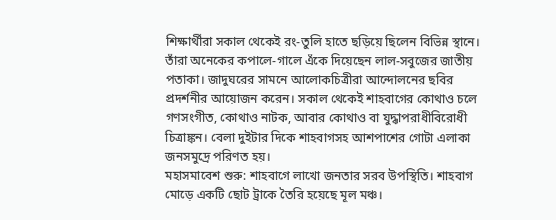শিক্ষার্থীরা সকাল থেকেই রং-তুলি হাতে ছড়িয়ে ছিলেন বিভিন্ন স্থানে। তাঁরা অনেকের কপালে-গালে এঁকে দিয়েছেন লাল-সবুজের জাতীয় পতাকা। জাদুঘরের সামনে আলোকচিত্রীরা আন্দোলনের ছবির প্রদর্শনীর আয়োজন করেন। সকাল থেকেই শাহবাগের কোথাও চলে গণসংগীত, কোথাও নাটক, আবার কোথাও বা যুদ্ধাপরাধীবিরোধী চিত্রাঙ্কন। বেলা দুইটার দিকে শাহবাগসহ আশপাশের গোটা এলাকা জনসমুদ্রে পরিণত হয়।
মহাসমাবেশ শুরু: শাহবাগে লাখো জনতার সরব উপস্থিতি। শাহবাগ মোড়ে একটি ছোট ট্রাকে তৈরি হয়েছে মূল মঞ্চ।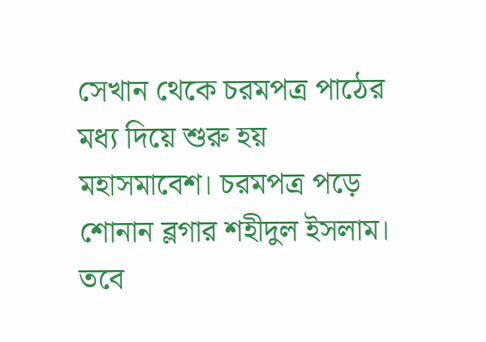সেখান থেকে চরমপত্র পাঠের মধ্য দিয়ে শুরু হয় মহাসমাবেশ। চরমপত্র পড়ে শোনান ব্লগার শহীদুল ইসলাম। তবে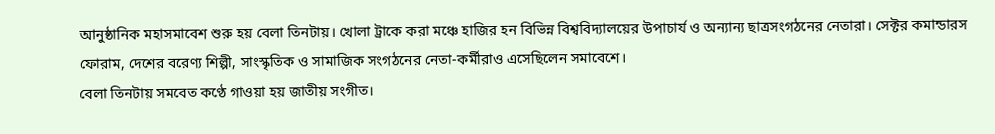আনুষ্ঠানিক মহাসমাবেশ শুরু হয় বেলা তিনটায়। খোলা ট্রাকে করা মঞ্চে হাজির হন বিভিন্ন বিশ্ববিদ্যালয়ের উপাচার্য ও অন্যান্য ছাত্রসংগঠনের নেতারা। সেক্টর কমান্ডারস ফোরাম, দেশের বরেণ্য শিল্পী, সাংস্কৃতিক ও সামাজিক সংগঠনের নেতা-কর্মীরাও এসেছিলেন সমাবেশে।
বেলা তিনটায় সমবেত কণ্ঠে গাওয়া হয় জাতীয় সংগীত।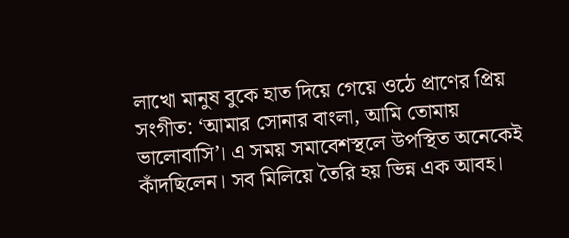লাখো মানুষ বুকে হাত দিয়ে গেয়ে ওঠে প্রাণের প্রিয় সংগীত: ‘আমার সোনার বাংলা, আমি তোমায় ভালোবাসি’। এ সময় সমাবেশস্থলে উপস্থিত অনেকেই কাঁদছিলেন। সব মিলিয়ে তৈরি হয় ভিন্ন এক আবহ।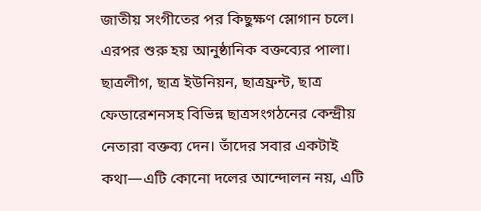জাতীয় সংগীতের পর কিছুক্ষণ স্লোগান চলে। এরপর শুরু হয় আনুষ্ঠানিক বক্তব্যের পালা। ছাত্রলীগ, ছাত্র ইউনিয়ন, ছাত্রফ্রন্ট, ছাত্র ফেডারেশনসহ বিভিন্ন ছাত্রসংগঠনের কেন্দ্রীয় নেতারা বক্তব্য দেন। তাঁদের সবার একটাই কথা—এটি কোনো দলের আন্দোলন নয়, এটি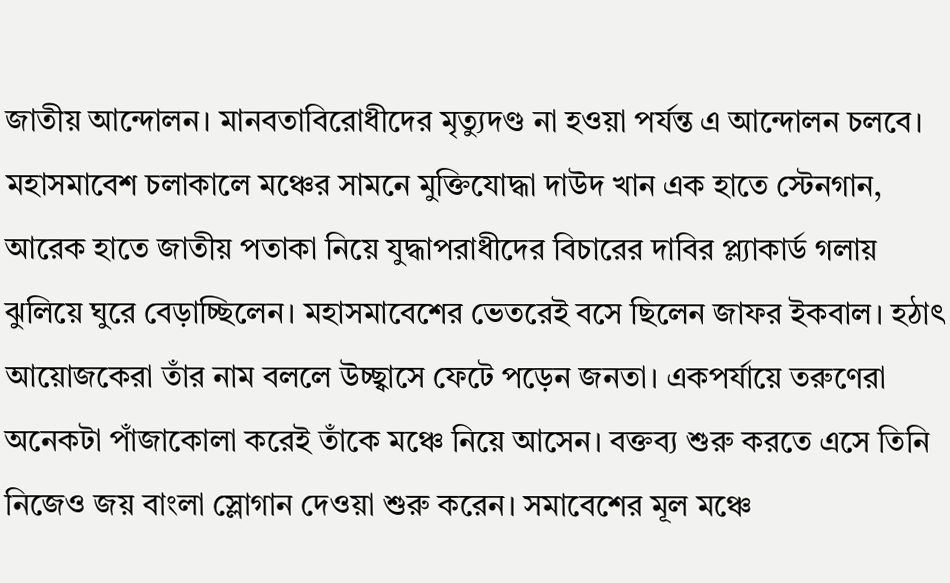জাতীয় আন্দোলন। মানবতাবিরোধীদের মৃত্যুদণ্ড না হওয়া পর্যন্ত এ আন্দোলন চলবে।
মহাসমাবেশ চলাকালে মঞ্চের সামনে মুক্তিযোদ্ধা দাউদ খান এক হাতে স্টেনগান, আরেক হাতে জাতীয় পতাকা নিয়ে যুদ্ধাপরাধীদের বিচারের দাবির প্ল্যাকার্ড গলায় ঝুলিয়ে ঘুরে বেড়াচ্ছিলেন। মহাসমাবেশের ভেতরেই বসে ছিলেন জাফর ইকবাল। হঠাৎ আয়োজকেরা তাঁর নাম বললে উচ্ছ্বাসে ফেটে পড়েন জনতা। একপর্যায়ে তরুণেরা অনেকটা পাঁজাকোলা করেই তাঁকে মঞ্চে নিয়ে আসেন। বক্তব্য শুরু করতে এসে তিনি নিজেও জয় বাংলা স্লোগান দেওয়া শুরু করেন। সমাবেশের মূল মঞ্চে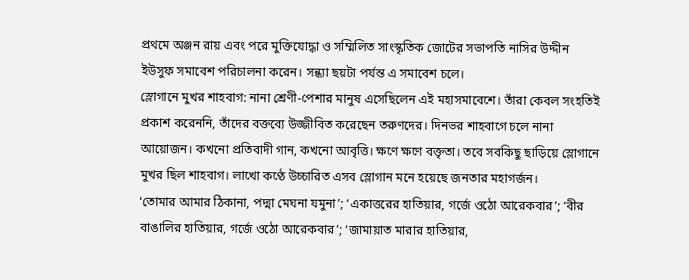প্রথমে অঞ্জন রায় এবং পরে মুক্তিযোদ্ধা ও সম্মিলিত সাংস্কৃতিক জোটের সভাপতি নাসির উদ্দীন ইউসুফ সমাবেশ পরিচালনা করেন। সন্ধ্যা ছয়টা পর্যন্ত এ সমাবেশ চলে।
স্লোগানে মুখর শাহবাগ: নানা শ্রেণী-পেশার মানুষ এসেছিলেন এই মহাসমাবেশে। তাঁরা কেবল সংহতিই প্রকাশ করেননি, তাঁদের বক্তব্যে উজ্জীবিত করেছেন তরুণদের। দিনভর শাহবাগে চলে নানা আয়োজন। কখনো প্রতিবাদী গান, কখনো আবৃত্তি। ক্ষণে ক্ষণে বক্তৃতা। তবে সবকিছু ছাড়িয়ে স্লোগানে মুখর ছিল শাহবাগ। লাখো কণ্ঠে উচ্চারিত এসব স্লোগান মনে হয়েছে জনতার মহাগর্জন।
‘তোমার আমার ঠিকানা, পদ্মা মেঘনা যমুনা’; ‘একাত্তরের হাতিয়ার, গর্জে ওঠো আরেকবার’; ‘বীর বাঙালির হাতিয়ার, গর্জে ওঠো আরেকবার’; ‘জামায়াত মারার হাতিয়ার,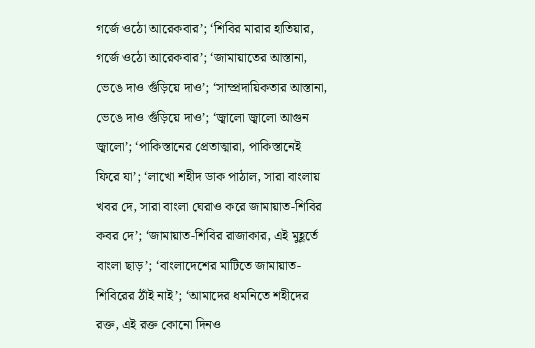গর্জে ওঠো আরেকবার’; ‘শিবির মারার হাতিয়ার, গর্জে ওঠো আরেকবার’; ‘জামায়াতের আস্তানা, ভেঙে দাও গুঁড়িয়ে দাও’; ‘সাম্প্রদায়িকতার আস্তানা, ভেঙে দাও গুঁড়িয়ে দাও’; ‘জ্বালো জ্বালো আগুন জ্বালো’; ‘পাকিস্তানের প্রেতাত্মারা, পাকিস্তানেই ফিরে যা’; ‘লাখো শহীদ ডাক পাঠাল, সারা বাংলায় খবর দে, সারা বাংলা ঘেরাও করে জামায়াত-শিবির কবর দে’; ‘জামায়াত-শিবির রাজাকার, এই মুহূর্তে বাংলা ছাড়’; ‘বাংলাদেশের মাটিতে জামায়াত-শিবিরের ঠাঁই নাই’; ‘আমাদের ধমনিতে শহীদের রক্ত, এই রক্ত কোনো দিনও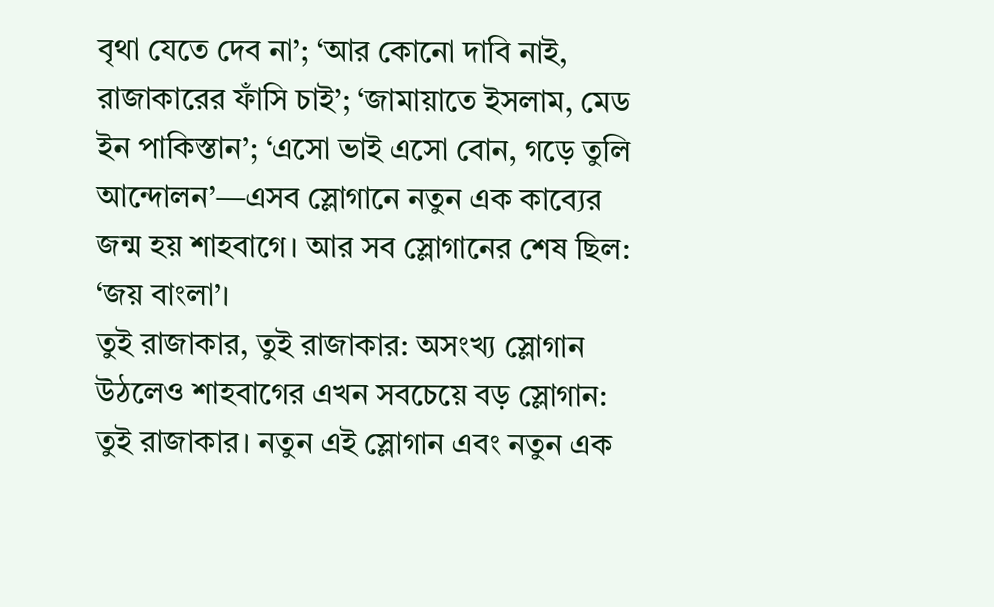বৃথা যেতে দেব না’; ‘আর কোনো দাবি নাই, রাজাকারের ফাঁসি চাই’; ‘জামায়াতে ইসলাম, মেড ইন পাকিস্তান’; ‘এসো ভাই এসো বোন, গড়ে তুলি আন্দোলন’—এসব স্লোগানে নতুন এক কাব্যের জন্ম হয় শাহবাগে। আর সব স্লোগানের শেষ ছিল: ‘জয় বাংলা’।
তুই রাজাকার, তুই রাজাকার: অসংখ্য স্লোগান উঠলেও শাহবাগের এখন সবচেয়ে বড় স্লোগান: তুই রাজাকার। নতুন এই স্লোগান এবং নতুন এক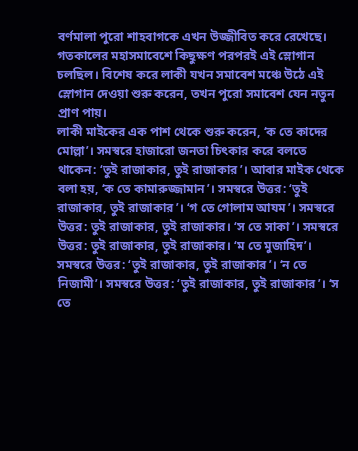বর্ণমালা পুরো শাহবাগকে এখন উজ্জীবিত করে রেখেছে। গতকালের মহাসমাবেশে কিছুক্ষণ পরপরই এই স্লোগান চলছিল। বিশেষ করে লাকী যখন সমাবেশ মঞ্চে উঠে এই স্লোগান দেওয়া শুরু করেন, তখন পুরো সমাবেশ যেন নতুন প্রাণ পায়।
লাকী মাইকের এক পাশ থেকে শুরু করেন, ‘ক তে কাদের মোল্লা’। সমস্বরে হাজারো জনতা চিৎকার করে বলতে থাকেন: ‘তুই রাজাকার, তুই রাজাকার’। আবার মাইক থেকে বলা হয়, ‘ক তে কামারুজ্জামান’। সমস্বরে উত্তর: ‘তুই রাজাকার, তুই রাজাকার’। ‘গ তে গোলাম আযম’। সমস্বরে উত্তর: তুই রাজাকার, তুই রাজাকার। ‘স তে সাকা’। সমস্বরে উত্তর: তুই রাজাকার, তুই রাজাকার। ‘ম তে মুজাহিদ’। সমস্বরে উত্তর: ‘তুই রাজাকার, তুই রাজাকার’। ‘ন তে নিজামী’। সমস্বরে উত্তর: ‘তুই রাজাকার, তুই রাজাকার’। ‘স তে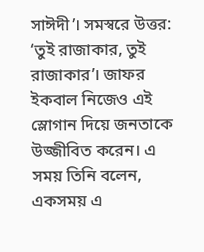সাঈদী’। সমস্বরে উত্তর: ‘তুই রাজাকার, তুই রাজাকার’। জাফর ইকবাল নিজেও এই স্লোগান দিয়ে জনতাকে উজ্জীবিত করেন। এ সময় তিনি বলেন, একসময় এ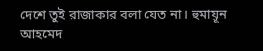দেশে তুই রাজাকার বলা যেত না। হুমায়ূন আহমেদ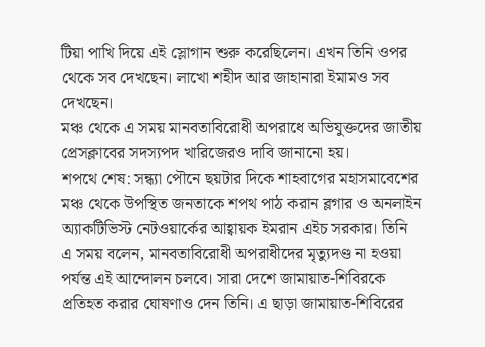টিয়া পাখি দিয়ে এই স্লোগান শুরু করেছিলেন। এখন তিনি ওপর থেকে সব দেখছেন। লাখো শহীদ আর জাহানারা ইমামও সব দেখছেন।
মঞ্চ থেকে এ সময় মানবতাবিরোধী অপরাধে অভিযুক্তদের জাতীয় প্রেসক্লাবের সদস্যপদ খারিজেরও দাবি জানানো হয়।
শপথে শেষ: সন্ধ্যা পৌনে ছয়টার দিকে শাহবাগের মহাসমাবেশের মঞ্চ থেকে উপস্থিত জনতাকে শপথ পাঠ করান ব্লগার ও অনলাইন অ্যাকটিভিস্ট নেটওয়ার্কের আহ্বায়ক ইমরান এইচ সরকার। তিনি এ সময় বলেন, মানবতাবিরোধী অপরাধীদের মৃত্যুদণ্ড না হওয়া পর্যন্ত এই আন্দোলন চলবে। সারা দেশে জামায়াত-শিবিরকে প্রতিহত করার ঘোষণাও দেন তিনি। এ ছাড়া জামায়াত-শিবিরের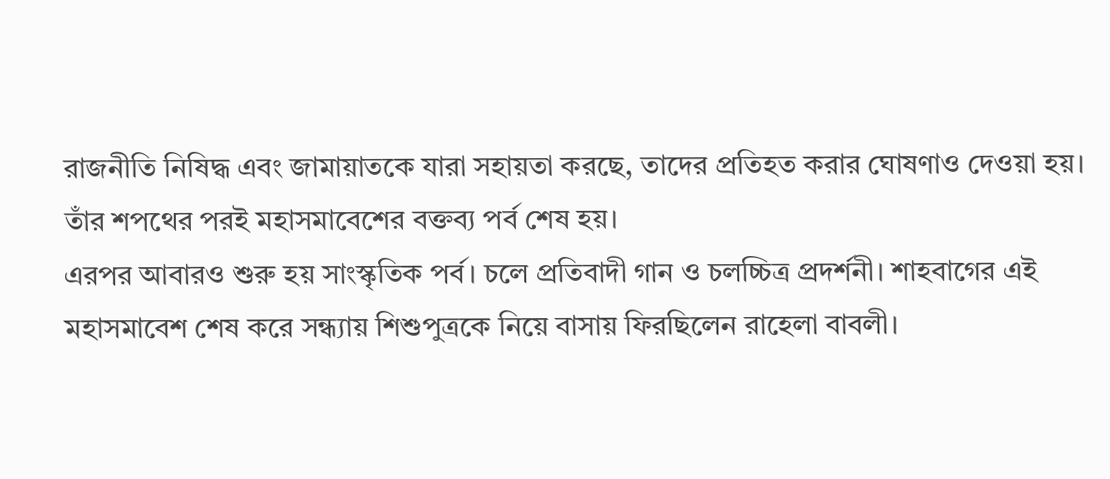রাজনীতি নিষিদ্ধ এবং জামায়াতকে যারা সহায়তা করছে, তাদের প্রতিহত করার ঘোষণাও দেওয়া হয়। তাঁর শপথের পরই মহাসমাবেশের বক্তব্য পর্ব শেষ হয়।
এরপর আবারও শুরু হয় সাংস্কৃতিক পর্ব। চলে প্রতিবাদী গান ও চলচ্চিত্র প্রদর্শনী। শাহবাগের এই মহাসমাবেশ শেষ করে সন্ধ্যায় শিশুপুত্রকে নিয়ে বাসায় ফিরছিলেন রাহেলা বাবলী।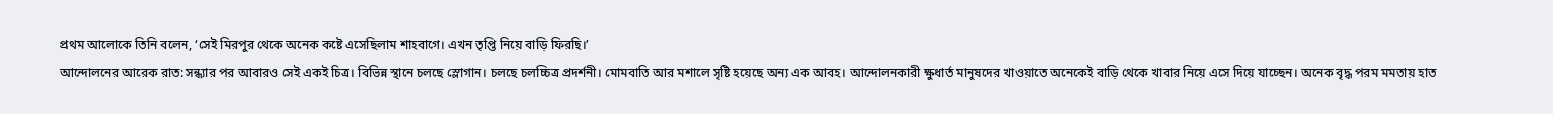প্রথম আলোকে তিনি বলেন, ‘সেই মিরপুর থেকে অনেক কষ্টে এসেছিলাম শাহবাগে। এখন তৃপ্তি নিয়ে বাড়ি ফিরছি।’
আন্দোলনের আরেক রাত: সন্ধ্যার পর আবারও সেই একই চিত্র। বিভিন্ন স্থানে চলছে স্লোগান। চলছে চলচ্চিত্র প্রদর্শনী। মোমবাতি আর মশালে সৃষ্টি হয়েছে অন্য এক আবহ। আন্দোলনকারী ক্ষুধার্ত মানুষদের খাওয়াতে অনেকেই বাড়ি থেকে খাবার নিয়ে এসে দিয়ে যাচ্ছেন। অনেক বৃদ্ধ পরম মমতায় হাত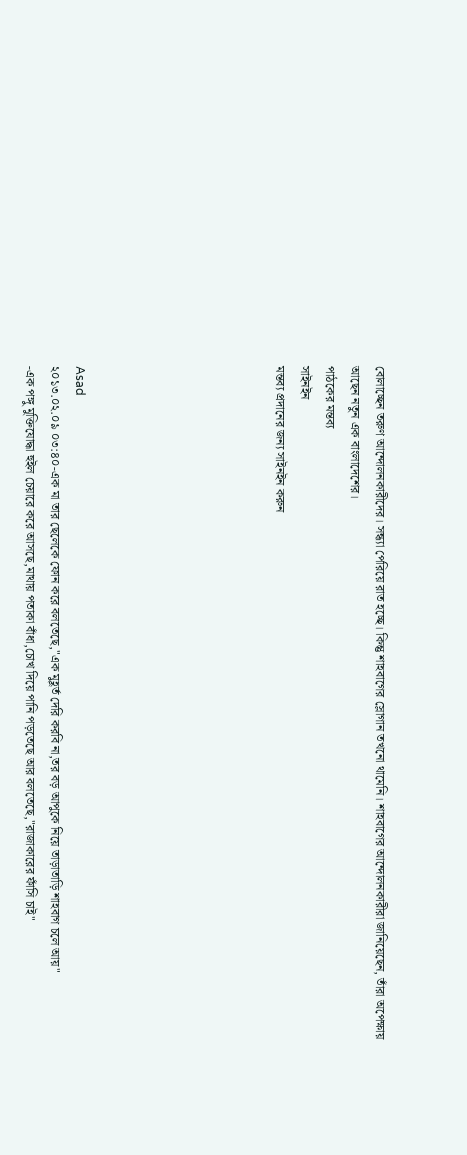বোলাচ্ছেন তরুণ আন্দোলনকারীদের। সন্ধ্যা পেরিয়ে রাত হচ্ছে। কিন্তু শাহবাগের স্লোগান তখনো থামেনি। শাহবাগের আন্দোলনকারীরা জানিয়েছেন, তাঁরা অপেক্ষায় আছেন নতুন এক বাংলাদেশের।
পাঠকের মন্তব্য
সাইনইন
মন্তব্য প্রদানের জন্য সাইনইন করুন







Asad
২০১৩.০২.০৯ ০৩:৪০-এক মা তার ছেলেকে ফোন করে বলতেছে,"এক মুহূর্ত দেরি করবি না,তর বড় আপুকে নিয়ে তাড়াতাড়ি শাহবাগ চলে আয়"
-এক পঙ্গু মুক্তিযোদ্ধা হুইল চেয়ারে করে আসছে,মাথায় পতাকা বাঁধা,চোখ দিয়ে পানি পড়তেছে আর বলতেছে,"রাজাকারের ফাঁসি চাই"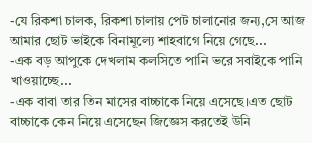-যে রিকশা চালক, রিকশা চালায় পেট চালানোর জন্য,সে আজ আমার ছোট ভাইকে বিনামূল্যে শাহবাগে নিয়ে গেছে...
-এক বড় আপুকে দেখলাম কলসিতে পানি ভরে সবাইকে পানি খাওয়াচ্ছে...
-এক বাবা তার তিন মাসের বাচ্চাকে নিয়ে এসেছে।এত ছোট বাচ্চাকে কেন নিয়ে এসেছেন জিজ্ঞেস করতেই উনি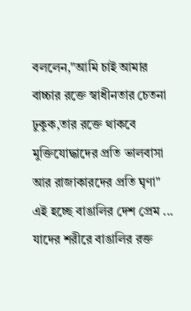বললেন,"আমি চাই আমার বাচ্চার রক্তে স্বাধীনতার চেতনা
ঢুকুক,তার রক্তে থাকবে মুক্তিযোদ্ধাদের প্রতি ভালবাসা আর রাজাকারদের প্রতি ঘৃণা"
এই হচ্ছে বাঙালির দেশ প্রেম ... যাদের শরীরে বাঙালির রক্ত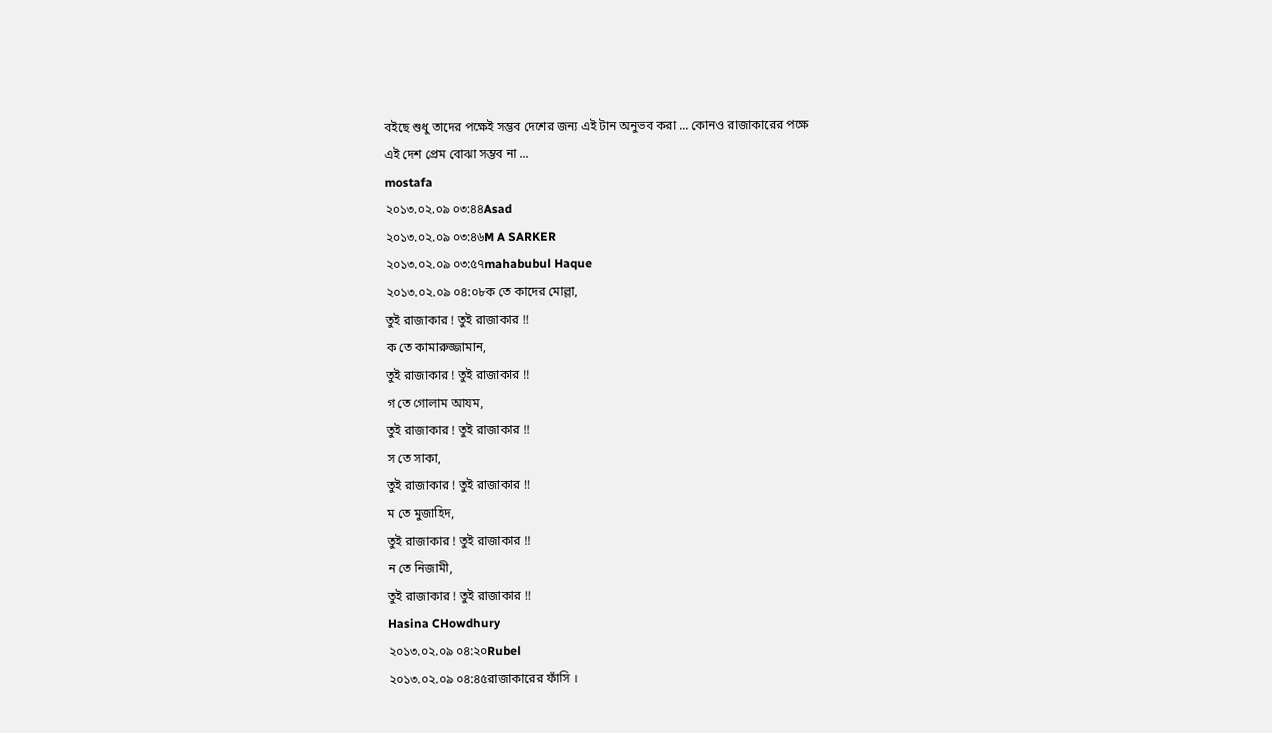বইছে শুধু তাদের পক্ষেই সম্ভব দেশের জন্য এই টান অনুভব করা ... কোনও রাজাকারের পক্ষে
এই দেশ প্রেম বোঝা সম্ভব না ...
mostafa
২০১৩.০২.০৯ ০৩:৪৪Asad
২০১৩.০২.০৯ ০৩:৪৬M A SARKER
২০১৩.০২.০৯ ০৩:৫৭mahabubul Haque
২০১৩.০২.০৯ ০৪:০৮ক তে কাদের মোল্লা,
তুই রাজাকার ! তুই রাজাকার !!
ক তে কামারুজ্জামান,
তুই রাজাকার ! তুই রাজাকার !!
গ তে গোলাম আযম,
তুই রাজাকার ! তুই রাজাকার !!
স তে সাকা,
তুই রাজাকার ! তুই রাজাকার !!
ম তে মুজাহিদ,
তুই রাজাকার ! তুই রাজাকার !!
ন তে নিজামী,
তুই রাজাকার ! তুই রাজাকার !!
Hasina CHowdhury
২০১৩.০২.০৯ ০৪:২০Rubel
২০১৩.০২.০৯ ০৪:৪৫রাজাকারের ফাঁসি ।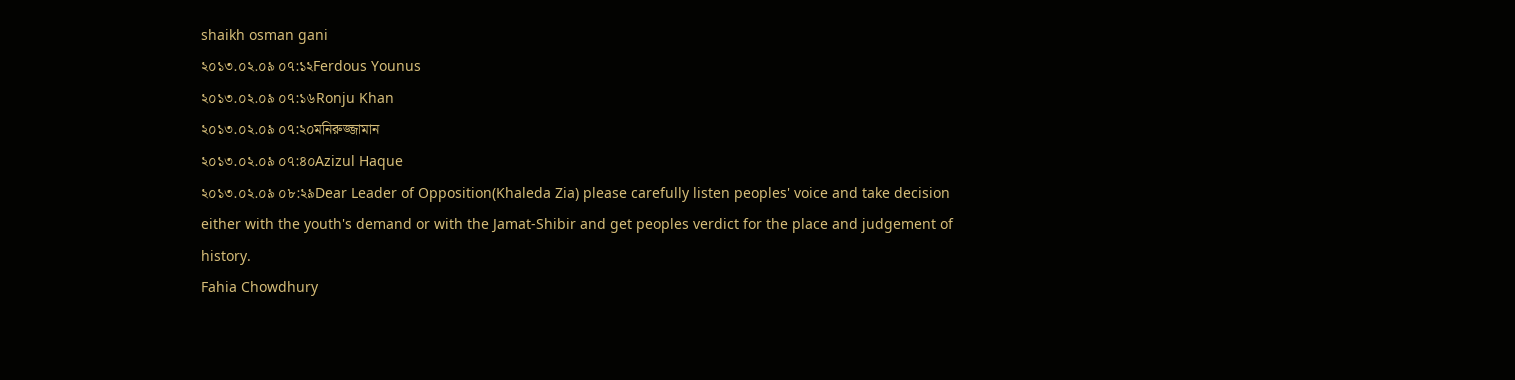shaikh osman gani
২০১৩.০২.০৯ ০৭:১২Ferdous Younus
২০১৩.০২.০৯ ০৭:১৬Ronju Khan
২০১৩.০২.০৯ ০৭:২০মনিরুজ্জামান
২০১৩.০২.০৯ ০৭:৪০Azizul Haque
২০১৩.০২.০৯ ০৮:২৯Dear Leader of Opposition(Khaleda Zia) please carefully listen peoples' voice and take decision either with the youth's demand or with the Jamat-Shibir and get peoples verdict for the place and judgement of history.
Fahia Chowdhury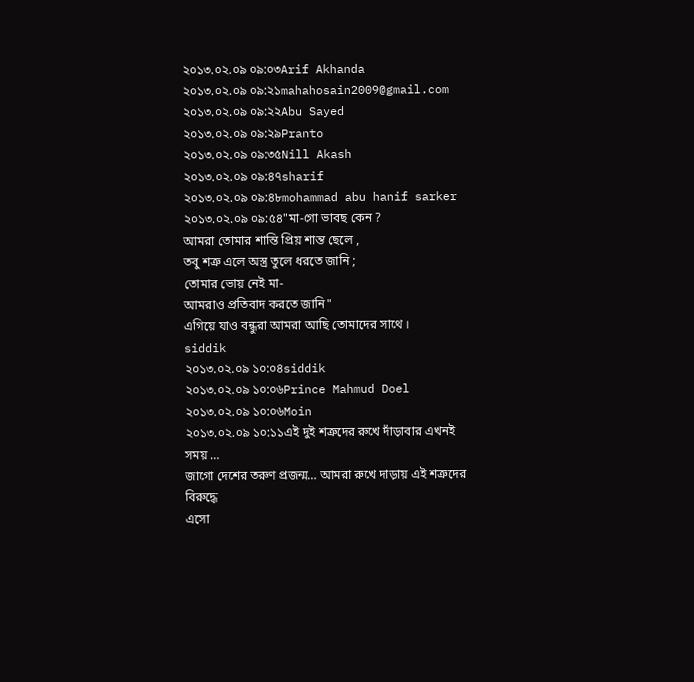২০১৩.০২.০৯ ০৯:০৩Arif Akhanda
২০১৩.০২.০৯ ০৯:২১mahahosain2009@gmail.com
২০১৩.০২.০৯ ০৯:২২Abu Sayed
২০১৩.০২.০৯ ০৯:২৯Pranto
২০১৩.০২.০৯ ০৯:৩৫Nill Akash
২০১৩.০২.০৯ ০৯:৪৭sharif
২০১৩.০২.০৯ ০৯:৪৮mohammad abu hanif sarker
২০১৩.০২.০৯ ০৯:৫৪"মা-গো ভাবছ কেন ?
আমরা তোমার শান্তি প্রিয় শান্ত ছেলে ,
তবু শত্রু এলে অস্ত্র তুলে ধরতে জানি ;
তোমার ভোয় নেই মা-
আমরাও প্রতিবাদ করতে জানি"
এগিয়ে যাও বন্ধুরা আমরা আছি তোমাদের সাথে ।
siddik
২০১৩.০২.০৯ ১০:০৪siddik
২০১৩.০২.০৯ ১০:০৬Prince Mahmud Doel
২০১৩.০২.০৯ ১০:০৬Moin
২০১৩.০২.০৯ ১০:১১এই দুই শত্রুদের রুখে দাঁড়াবার এখনই সময় …
জাগো দেশের তরুণ প্রজন্ম… আমরা রুখে দাড়ায় এই শত্রুদের বিরুদ্ধে
এসো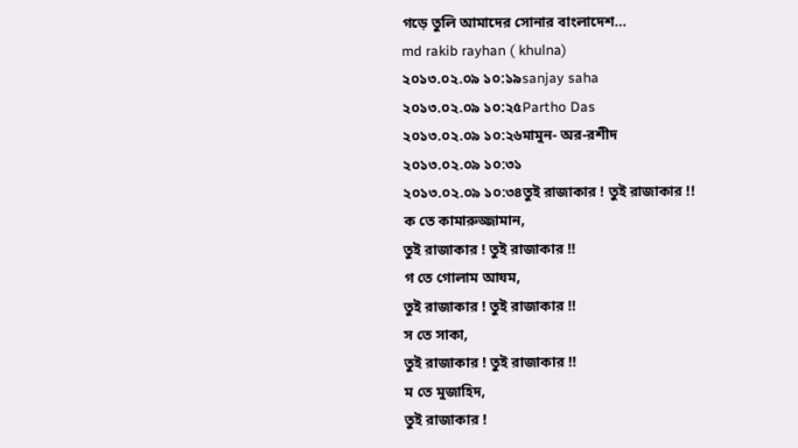গড়ে তুলি আমাদের সোনার বাংলাদেশ...
md rakib rayhan ( khulna)
২০১৩.০২.০৯ ১০:১৯sanjay saha
২০১৩.০২.০৯ ১০:২৫Partho Das
২০১৩.০২.০৯ ১০:২৬মামুন- অর-রশীদ
২০১৩.০২.০৯ ১০:৩১
২০১৩.০২.০৯ ১০:৩৪তুই রাজাকার ! তুই রাজাকার !!
ক তে কামারুজ্জামান,
তুই রাজাকার ! তুই রাজাকার !!
গ তে গোলাম আযম,
তুই রাজাকার ! তুই রাজাকার !!
স তে সাকা,
তুই রাজাকার ! তুই রাজাকার !!
ম তে মুজাহিদ,
তুই রাজাকার !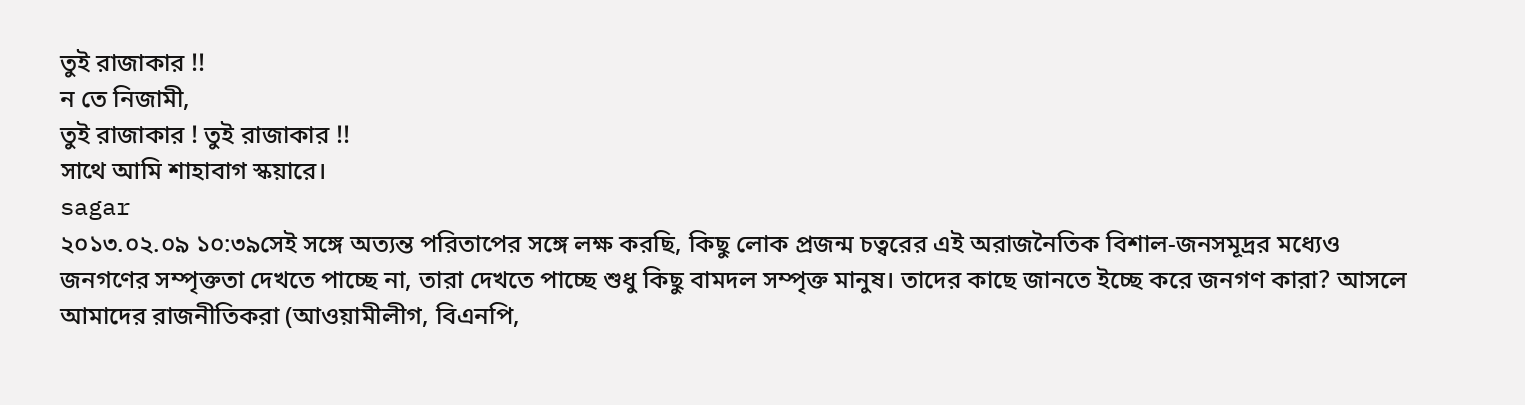তুই রাজাকার !!
ন তে নিজামী,
তুই রাজাকার ! তুই রাজাকার !!
সাথে আমি শাহাবাগ স্কয়ারে।
sagar
২০১৩.০২.০৯ ১০:৩৯সেই সঙ্গে অত্যন্ত পরিতাপের সঙ্গে লক্ষ করছি, কিছু লোক প্রজন্ম চত্বরের এই অরাজনৈতিক বিশাল-জনসমূদ্রর মধ্যেও জনগণের সম্পৃক্ততা দেখতে পাচ্ছে না, তারা দেখতে পাচ্ছে শুধু কিছু বামদল সম্পৃক্ত মানুষ। তাদের কাছে জানতে ইচ্ছে করে জনগণ কারা? আসলে আমাদের রাজনীতিকরা (আওয়ামীলীগ, বিএনপি,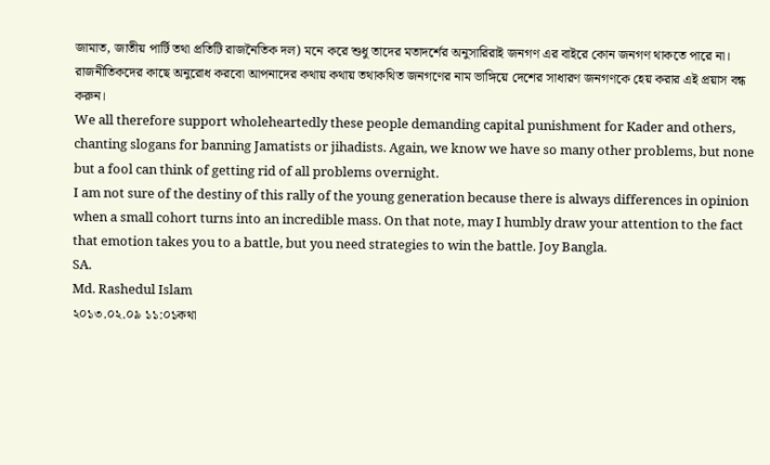জামাত, জাতীয় পার্টি তথা প্রতিটি রাজনৈতিক দল) মনে করে শুধু তাদের মতাদর্শের অনুসারিরাই জনগণ এর বাইরে কোন জনগণ থাকতে পারে না।
রাজনীতিকদের কাছে অনুরোধ করবো আপনাদের কথায় কথায় তথাকথিত জনগণের নাম ভাঙ্গিয়ে দেশের সাধারণ জনগণকে হেয় করার এই প্রয়াস বন্ধ করুন।
We all therefore support wholeheartedly these people demanding capital punishment for Kader and others, chanting slogans for banning Jamatists or jihadists. Again, we know we have so many other problems, but none but a fool can think of getting rid of all problems overnight.
I am not sure of the destiny of this rally of the young generation because there is always differences in opinion when a small cohort turns into an incredible mass. On that note, may I humbly draw your attention to the fact that emotion takes you to a battle, but you need strategies to win the battle. Joy Bangla.
SA.
Md. Rashedul Islam
২০১৩.০২.০৯ ১১:০১কথা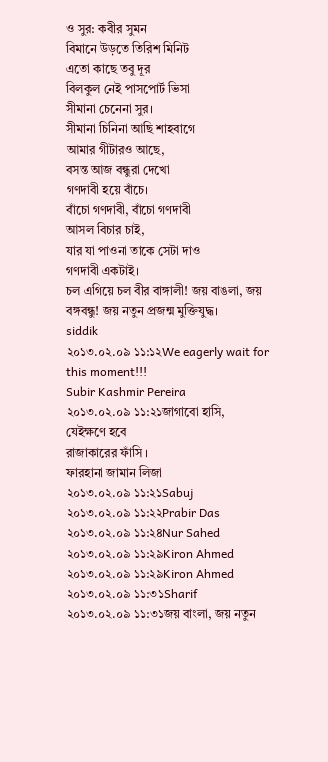ও সুর: কবীর সুমন
বিমানে উড়তে তিরিশ মিনিট
এতো কাছে তবু দূর
বিলকুল নেই পাসপোর্ট ভিসা
সীমানা চেনেনা সুর।
সীমানা চিনিনা আছি শাহবাগে
আমার গীটারও আছে,
বসন্ত আজ বন্ধুরা দেখো
গণদাবী হয়ে বাঁচে।
বাঁচো গণদাবী, বাঁচো গণদাবী
আসল বিচার চাই,
যার যা পাওনা তাকে সেটা দাও
গণদাবী একটাই।
চল এগিয়ে চল বীর বাঙ্গালী! জয় বাঙলা, জয় বঙ্গবন্ধু! জয় নতুন প্রজন্ম মুক্তিযুদ্ধ।
siddik
২০১৩.০২.০৯ ১১:১২We eagerly wait for this moment!!!
Subir Kashmir Pereira
২০১৩.০২.০৯ ১১:২১জাগাবো হাসি,
যেইক্ষণে হবে
রাজাকারের ফাঁসি ।
ফারহানা জামান লিজা
২০১৩.০২.০৯ ১১:২১Sabuj
২০১৩.০২.০৯ ১১:২২Prabir Das
২০১৩.০২.০৯ ১১:২৪Nur Sahed
২০১৩.০২.০৯ ১১:২৯Kiron Ahmed
২০১৩.০২.০৯ ১১:২৯Kiron Ahmed
২০১৩.০২.০৯ ১১:৩১Sharif
২০১৩.০২.০৯ ১১:৩১জয় বাংলা, জয় নতুন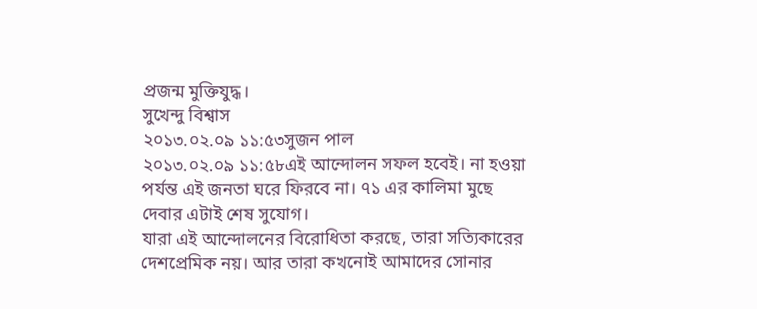প্রজন্ম মুক্তিযুদ্ধ।
সুখেন্দু বিশ্বাস
২০১৩.০২.০৯ ১১:৫৩সুজন পাল
২০১৩.০২.০৯ ১১:৫৮এই আন্দোলন সফল হবেই। না হওয়া পর্যন্ত এই জনতা ঘরে ফিরবে না। ৭১ এর কালিমা মুছে দেবার এটাই শেষ সুযোগ।
যারা এই আন্দোলনের বিরোধিতা করছে, তারা সত্যিকারের দেশপ্রেমিক নয়। আর তারা কখনোই আমাদের সোনার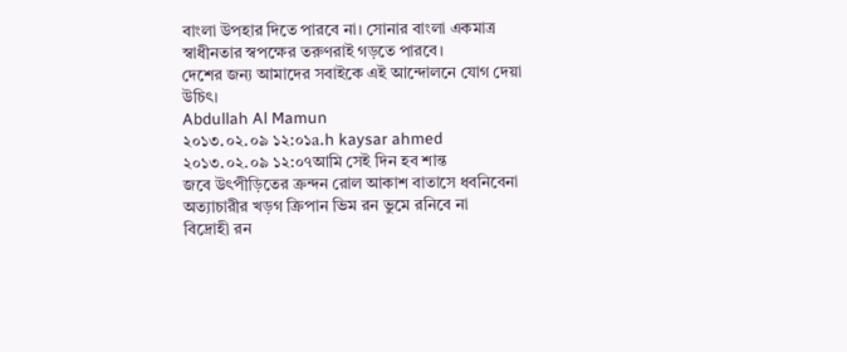বাংলা উপহার দিতে পারবে না। সোনার বাংলা একমাত্র স্বাধীনতার স্বপক্ষের তরুণরাই গড়তে পারবে।
দেশের জন্য আমাদের সবাইকে এই আন্দোলনে যোগ দেয়া উচিৎ।
Abdullah Al Mamun
২০১৩.০২.০৯ ১২:০১a.h kaysar ahmed
২০১৩.০২.০৯ ১২:০৭আমি সেই দিন হব শান্ত
জবে উৎপীড়িতের ক্রন্দন রোল আকাশ বাতাসে ধবনিবেনা
অত্যাচারীর খড়গ ক্রিপান ভিম রন ভুমে রনিবে না
বিদ্রোহী রন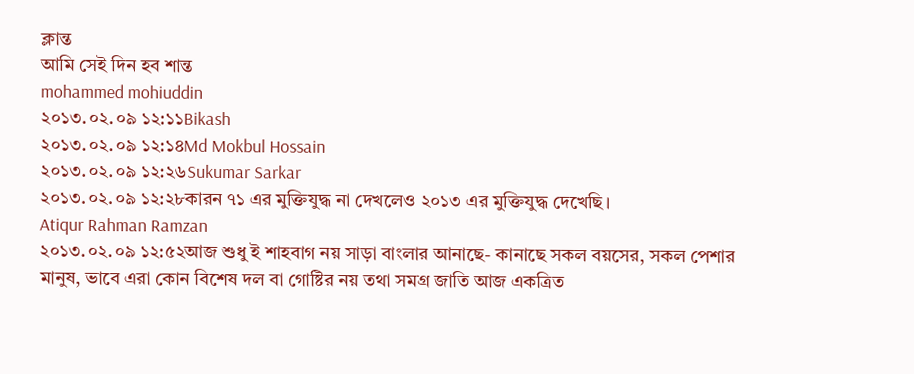ক্লান্ত
আমি সেই দিন হব শান্ত
mohammed mohiuddin
২০১৩.০২.০৯ ১২:১১Bikash
২০১৩.০২.০৯ ১২:১৪Md Mokbul Hossain
২০১৩.০২.০৯ ১২:২৬Sukumar Sarkar
২০১৩.০২.০৯ ১২:২৮কারন ৭১ এর মুক্তিযুদ্ধ না দেখলেও ২০১৩ এর মুক্তিযুদ্ধ দেখেছি।
Atiqur Rahman Ramzan
২০১৩.০২.০৯ ১২:৫২আজ শুধু ই শাহবাগ নয় সাড়া বাংলার আনাছে- কানাছে সকল বয়সের, সকল পেশার মানুষ, ভাবে এরা কোন বিশেষ দল বা গোষ্টির নয় তথা সমগ্র জাতি আজ একত্রিত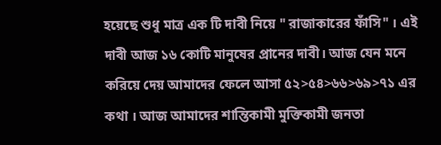হয়েছে শুধু মাত্র এক টি দাবী নিয়ে " রাজাকারের ফাঁসি" । এই দাবী আজ ১৬ কোটি মানুষের প্রানের দাবী। আজ যেন মনে করিয়ে দেয় আমাদের ফেলে আসা ৫২>৫৪>৬৬>৬৯>৭১ এর কথা । আজ আমাদের শান্তিকামী মুক্তিকামী জনতা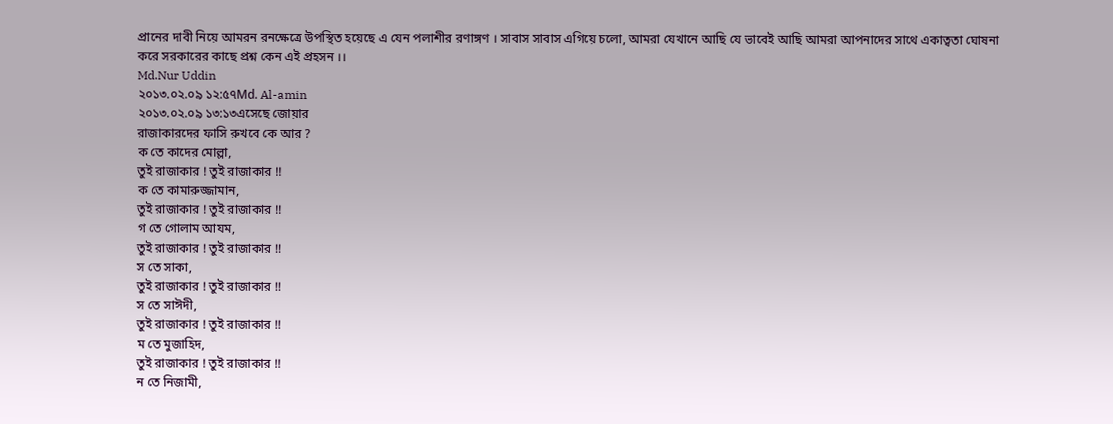প্রানের দাবী নিয়ে আমরন রনক্ষেত্রে উপস্থিত হয়েছে এ যেন পলাশীর রণাঙ্গণ । সাবাস সাবাস এগিয়ে চলো, আমরা যেখানে আছি যে ভাবেই আছি আমরা আপনাদের সাথে একাত্বতা ঘোষনা করে সরকারের কাছে প্রশ্ন কেন এই প্রহসন ।।
Md.Nur Uddin
২০১৩.০২.০৯ ১২:৫৭Md. Al-amin
২০১৩.০২.০৯ ১৩:১৩এসেছে জোয়ার
রাজাকারদের ফাসি রুখবে কে আর ?
ক তে কাদের মোল্লা,
তুই রাজাকার ! তুই রাজাকার !!
ক তে কামারুজ্জামান,
তুই রাজাকার ! তুই রাজাকার !!
গ তে গোলাম আযম,
তুই রাজাকার ! তুই রাজাকার !!
স তে সাকা,
তুই রাজাকার ! তুই রাজাকার !!
স তে সাঈদী,
তুই রাজাকার ! তুই রাজাকার !!
ম তে মুজাহিদ,
তুই রাজাকার ! তুই রাজাকার !!
ন তে নিজামী,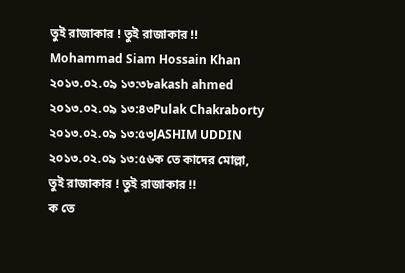তুই রাজাকার ! তুই রাজাকার !!
Mohammad Siam Hossain Khan
২০১৩.০২.০৯ ১৩:৩৮akash ahmed
২০১৩.০২.০৯ ১৩:৪৩Pulak Chakraborty
২০১৩.০২.০৯ ১৩:৫৩JASHIM UDDIN
২০১৩.০২.০৯ ১৩:৫৬ক তে কাদের মোল্লা,
তুই রাজাকার ! তুই রাজাকার !!
ক তে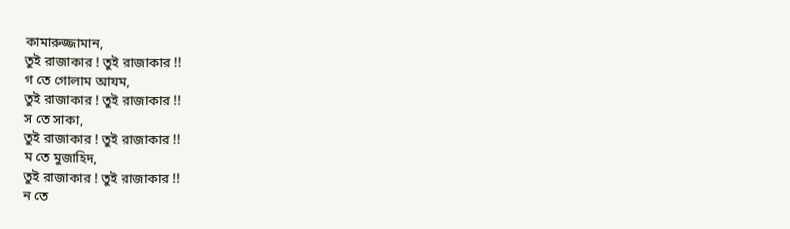কামারুজ্জামান,
তুই রাজাকার ! তুই রাজাকার !!
গ তে গোলাম আযম,
তুই রাজাকার ! তুই রাজাকার !!
স তে সাকা,
তুই রাজাকার ! তুই রাজাকার !!
ম তে মুজাহিদ,
তুই রাজাকার ! তুই রাজাকার !!
ন তে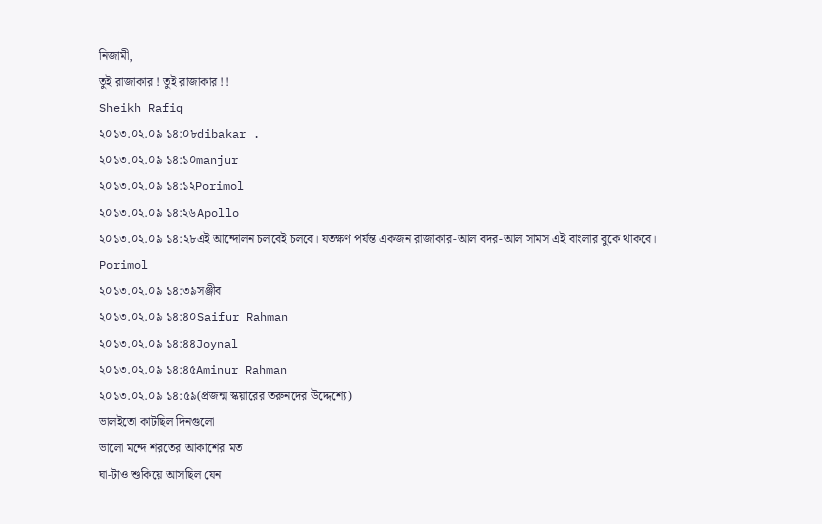নিজামী,
তুই রাজাকার ! তুই রাজাকার !!
Sheikh Rafiq
২০১৩.০২.০৯ ১৪:০৮dibakar .
২০১৩.০২.০৯ ১৪:১০manjur
২০১৩.০২.০৯ ১৪:১২Porimol
২০১৩.০২.০৯ ১৪:২৬Apollo
২০১৩.০২.০৯ ১৪:২৮এই আন্দোলন চলবেই চলবে। যতক্ষণ পর্যন্ত একজন রাজাকার-আল বদর-আল সামস এই বাংলার বুকে থাকবে।
Porimol
২০১৩.০২.০৯ ১৪:৩৯সঞ্জীব
২০১৩.০২.০৯ ১৪:৪০Saifur Rahman
২০১৩.০২.০৯ ১৪:৪৪Joynal
২০১৩.০২.০৯ ১৪:৪৫Aminur Rahman
২০১৩.০২.০৯ ১৪:৫৯(প্রজন্ম স্কয়ারের তরুনদের উদ্দেশ্যে)
ভালইতো কাটছিল দিনগুলো
ভালো মন্দে শরতের আকাশের মত
ঘা-টাও শুকিয়ে আসছিল যেন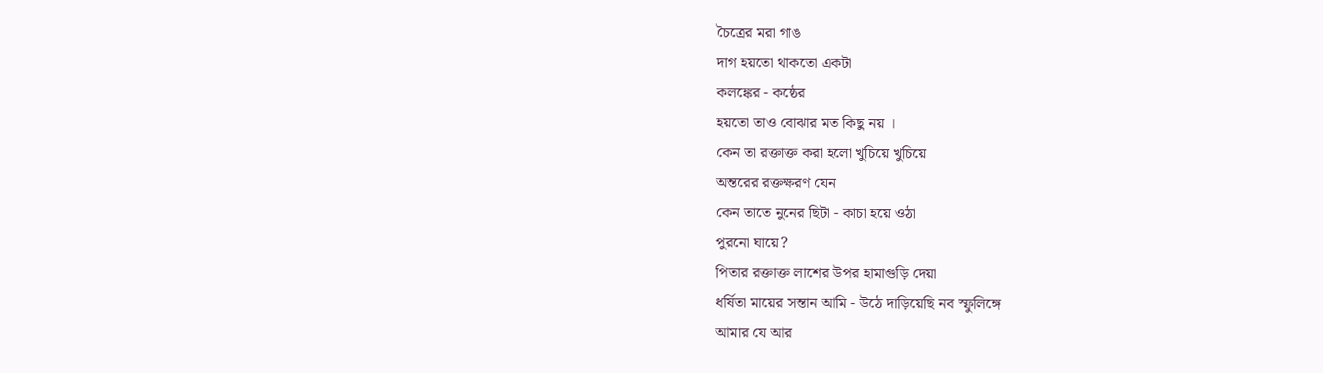চৈত্রের মরা গাঙ
দাগ হয়তো থাকতো একটা
কলঙ্কের - কষ্ঠের
হয়তো তাও বোঝার মত কিছু নয় ।
কেন তা রক্তাক্ত করা হলো খুচিয়ে খুচিয়ে
অন্তরের রক্তক্ষরণ যেন
কেন তাতে নুনের ছিটা - কাচা হয়ে ওঠা
পুরনো ঘায়ে?
পিতার রক্তাক্ত লাশের উপর হামাগুড়ি দেয়া
ধর্ষিতা মায়ের সন্তান আমি - উঠে দাড়িয়েছি নব স্ফুলিঙ্গে
আমার যে আর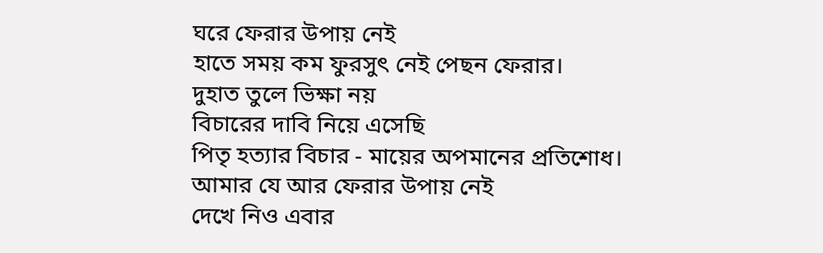ঘরে ফেরার উপায় নেই
হাতে সময় কম ফুরসুৎ নেই পেছন ফেরার।
দুহাত তুলে ভিক্ষা নয়
বিচারের দাবি নিয়ে এসেছি
পিতৃ হত্যার বিচার - মায়ের অপমানের প্রতিশোধ।
আমার যে আর ফেরার উপায় নেই
দেখে নিও এবার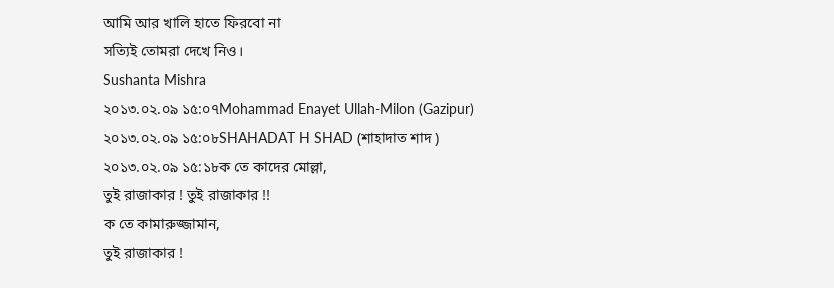আমি আর খালি হাতে ফিরবো না
সত্যিই তোমরা দেখে নিও।
Sushanta Mishra
২০১৩.০২.০৯ ১৫:০৭Mohammad Enayet Ullah-Milon (Gazipur)
২০১৩.০২.০৯ ১৫:০৮SHAHADAT H SHAD (শাহাদাত শাদ )
২০১৩.০২.০৯ ১৫:১৮ক তে কাদের মোল্লা,
তুই রাজাকার ! তুই রাজাকার !!
ক তে কামারুজ্জামান,
তুই রাজাকার !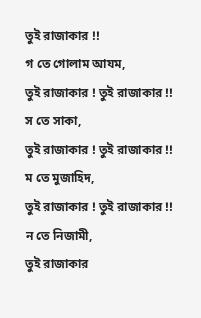তুই রাজাকার !!
গ তে গোলাম আযম,
তুই রাজাকার ! তুই রাজাকার !!
স তে সাকা,
তুই রাজাকার ! তুই রাজাকার !!
ম তে মুজাহিদ,
তুই রাজাকার ! তুই রাজাকার !!
ন তে নিজামী,
তুই রাজাকার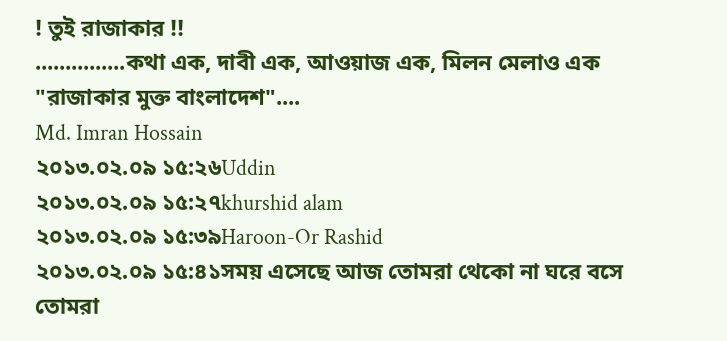! তুই রাজাকার !!
...............কথা এক, দাবী এক, আওয়াজ এক, মিলন মেলাও এক "রাজাকার মুক্ত বাংলাদেশ"....
Md. Imran Hossain
২০১৩.০২.০৯ ১৫:২৬Uddin
২০১৩.০২.০৯ ১৫:২৭khurshid alam
২০১৩.০২.০৯ ১৫:৩৯Haroon-Or Rashid
২০১৩.০২.০৯ ১৫:৪১সময় এসেছে আজ তোমরা থেকো না ঘরে বসে
তোমরা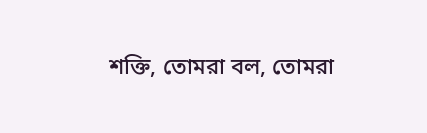শক্তি, তোমরা বল, তোমরা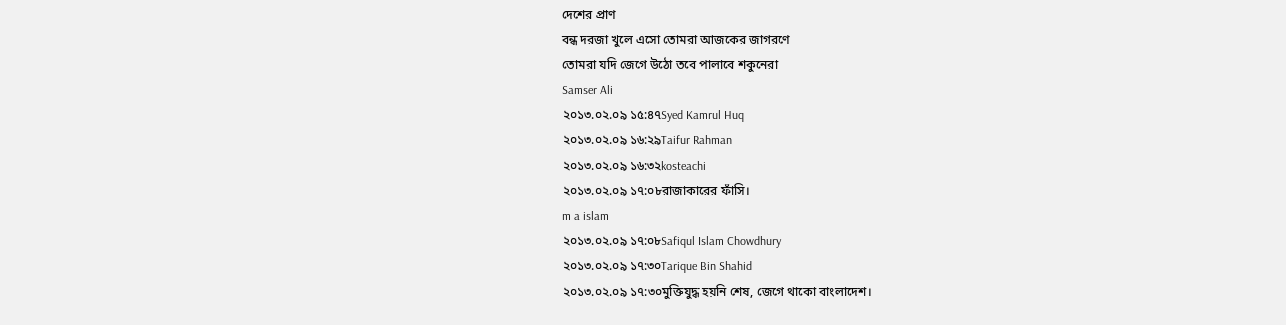দেশের প্রাণ
বন্ধ দরজা খুলে এসো তোমরা আজকের জাগরণে
তোমরা যদি জেগে উঠো তবে পালাবে শকুনেরা
Samser Ali
২০১৩.০২.০৯ ১৫:৪৭Syed Kamrul Huq
২০১৩.০২.০৯ ১৬:২৯Taifur Rahman
২০১৩.০২.০৯ ১৬:৩২kosteachi
২০১৩.০২.০৯ ১৭:০৮রাজাকারের ফাঁসি।
m a islam
২০১৩.০২.০৯ ১৭:০৮Safiqul Islam Chowdhury
২০১৩.০২.০৯ ১৭:৩০Tarique Bin Shahid
২০১৩.০২.০৯ ১৭:৩০মুক্তিযুদ্ধ হয়নি শেষ, জেগে থাকো বাংলাদেশ।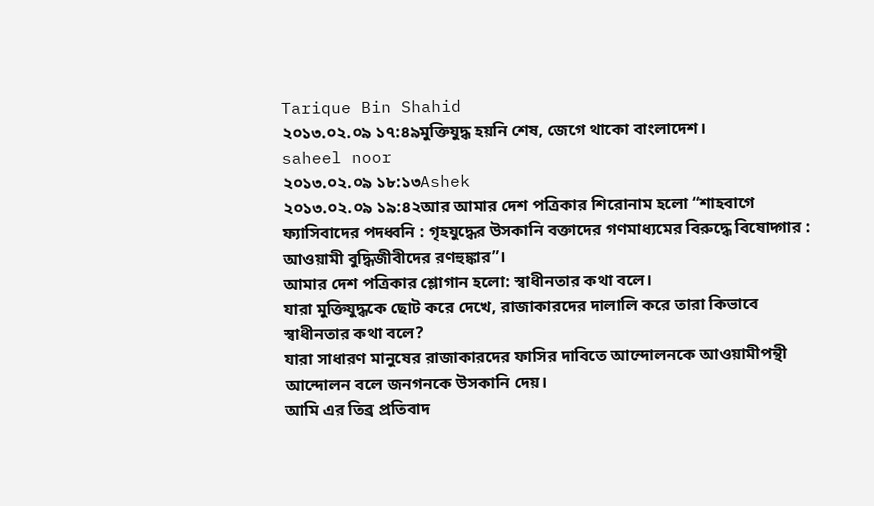Tarique Bin Shahid
২০১৩.০২.০৯ ১৭:৪৯মুক্তিযুদ্ধ হয়নি শেষ, জেগে থাকো বাংলাদেশ।
saheel noor
২০১৩.০২.০৯ ১৮:১৩Ashek
২০১৩.০২.০৯ ১৯:৪২আর আমার দেশ পত্রিকার শিরোনাম হলো “শাহবাগে ফ্যাসিবাদের পদধ্বনি : গৃহযুদ্ধের উসকানি বক্তাদের গণমাধ্যমের বিরুদ্ধে বিষোদ্গার : আওয়ামী বুদ্ধিজীবীদের রণহুঙ্কার”।
আমার দেশ পত্রিকার শ্লোগান হলো: স্বাধীনতার কথা বলে।
যারা মুক্তিযুদ্ধকে ছোট করে দেখে, রাজাকারদের দালালি করে তারা কিভাবে স্বাধীনতার কথা বলে?
যারা সাধারণ মানুষের রাজাকারদের ফাসির দাবিতে আন্দোলনকে আওয়ামীপন্থী আন্দোলন বলে জনগনকে উসকানি দেয়।
আমি এর তিব্র প্রতিবাদ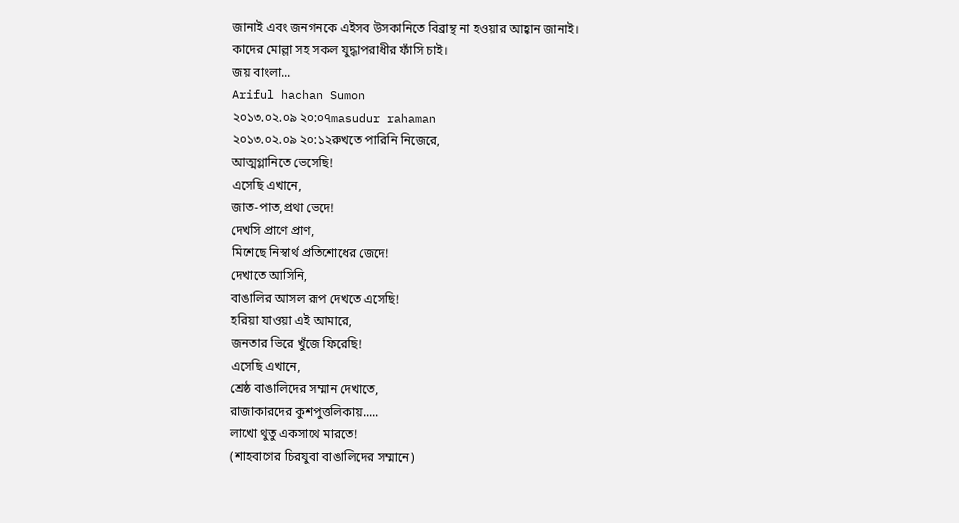জানাই এবং জনগনকে এইসব উসকানিতে বিব্রান্থ না হওয়ার আহ্বান জানাই।
কাদের মোল্লা সহ সকল যুদ্ধাপরাধীর ফাঁসি চাই।
জয় বাংলা...
Ariful hachan Sumon
২০১৩.০২.০৯ ২০:০৭masudur rahaman
২০১৩.০২.০৯ ২০:১২রুখতে পারিনি নিজেরে,
আত্মগ্লানিতে ভেসেছি!
এসেছি এখানে,
জাত-পাত,প্রথা ভেদে!
দেখসি প্রাণে প্রাণ,
মিশেছে নিস্বার্থ প্রতিশোধের জেদে!
দেখাতে আসিনি,
বাঙালির আসল রূপ দেখতে এসেছি!
হরিয়া যাওয়া এই আমারে,
জনতার ভিরে খুঁজে ফিরেছি!
এসেছি এখানে,
শ্রেষ্ঠ বাঙালিদের সম্মান দেখাতে,
রাজাকারদের কুশপুত্তলিকায়.....
লাখো থুতু একসাথে মারতে!
(শাহবাগের চিরযুবা বাঙালিদের সম্মানে)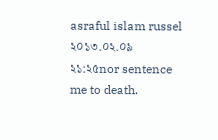asraful islam russel
২০১৩.০২.০৯ ২১:২৫nor sentence me to death.